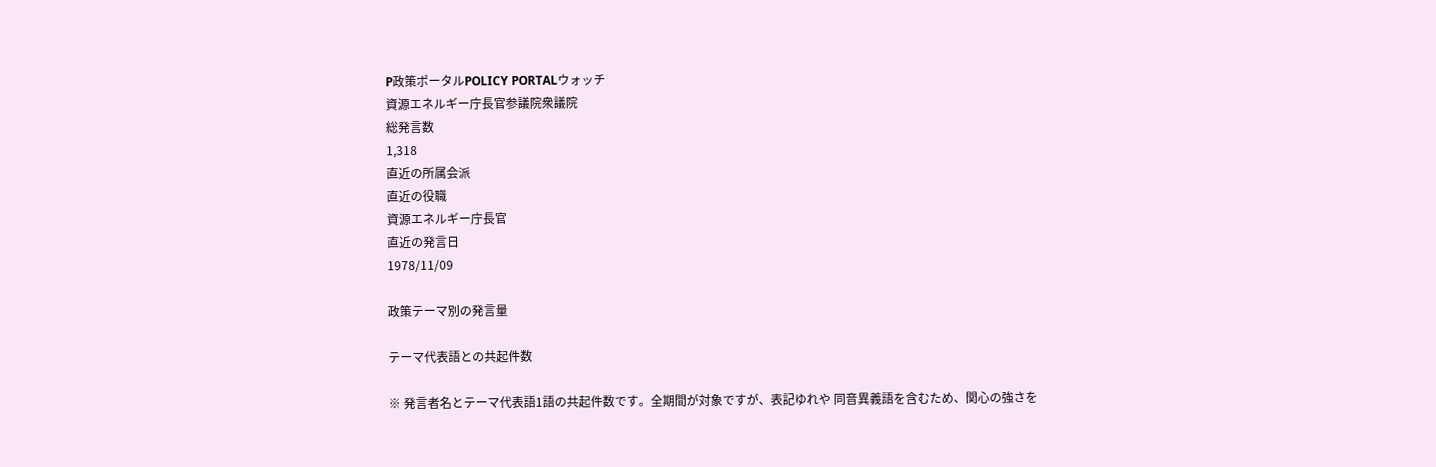P政策ポータルPOLICY PORTALウォッチ
資源エネルギー庁長官参議院衆議院
総発言数
1,318
直近の所属会派
直近の役職
資源エネルギー庁長官
直近の発言日
1978/11/09

政策テーマ別の発言量

テーマ代表語との共起件数

※ 発言者名とテーマ代表語1語の共起件数です。全期間が対象ですが、表記ゆれや 同音異義語を含むため、関心の強さを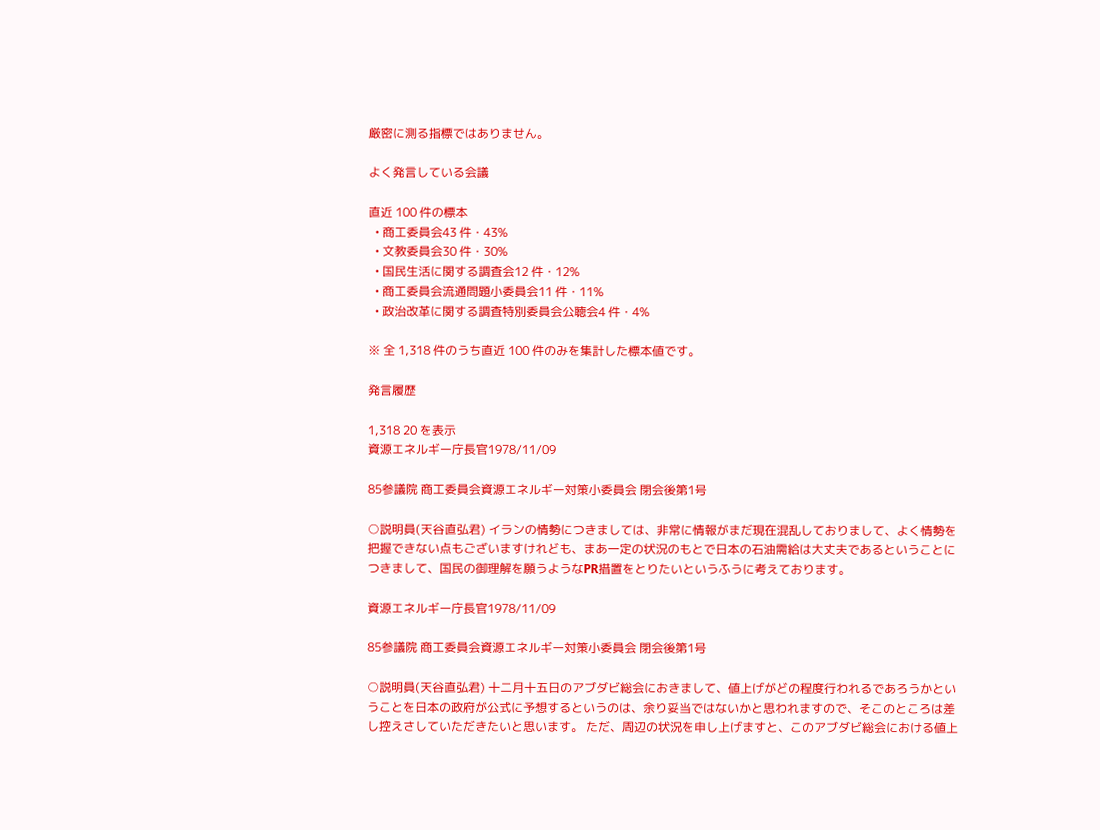厳密に測る指標ではありません。

よく発言している会議

直近 100 件の標本
  • 商工委員会43 件・43%
  • 文教委員会30 件・30%
  • 国民生活に関する調査会12 件・12%
  • 商工委員会流通問題小委員会11 件・11%
  • 政治改革に関する調査特別委員会公聴会4 件・4%

※ 全 1,318 件のうち直近 100 件のみを集計した標本値です。

発言履歴

1,318 20 を表示
資源エネルギー庁長官1978/11/09

85参議院 商工委員会資源エネルギー対策小委員会 閉会後第1号

○説明員(天谷直弘君) イランの情勢につきましては、非常に情報がまだ現在混乱しておりまして、よく情勢を把握できない点もございますけれども、まあ一定の状況のもとで日本の石油需給は大丈夫であるということにつきまして、国民の御理解を願うようなPR措置をとりたいというふうに考えております。

資源エネルギー庁長官1978/11/09

85参議院 商工委員会資源エネルギー対策小委員会 閉会後第1号

○説明員(天谷直弘君) 十二月十五日のアブダビ総会におきまして、値上げがどの程度行われるであろうかということを日本の政府が公式に予想するというのは、余り妥当ではないかと思われますので、そこのところは差し控えさしていただきたいと思います。 ただ、周辺の状況を申し上げますと、このアブダビ総会における値上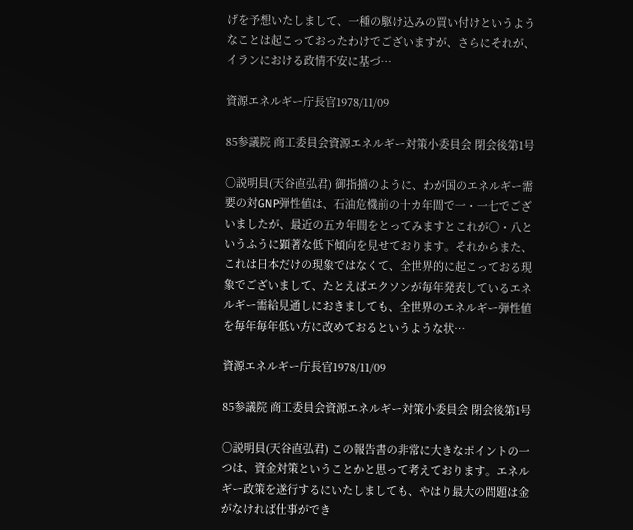げを予想いたしまして、一種の駆け込みの買い付けというようなことは起こっておったわけでございますが、さらにそれが、イランにおける政情不安に基づ…

資源エネルギー庁長官1978/11/09

85参議院 商工委員会資源エネルギー対策小委員会 閉会後第1号

○説明員(天谷直弘君) 御指摘のように、わが国のエネルギー需要の対GNP弾性値は、石油危機前の十カ年間で一・一七でございましたが、最近の五カ年間をとってみますとこれが〇・八というふうに顕著な低下傾向を見せております。それからまた、これは日本だけの現象ではなくて、全世界的に起こっておる現象でございまして、たとえばエクソンが毎年発表しているエネルギー需給見通しにおきましても、全世界のエネルギー弾性値を毎年毎年低い方に改めておるというような状…

資源エネルギー庁長官1978/11/09

85参議院 商工委員会資源エネルギー対策小委員会 閉会後第1号

○説明員(天谷直弘君) この報告書の非常に大きなポイントの一つは、資金対策ということかと思って考えております。エネルギー政策を遂行するにいたしましても、やはり最大の問題は金がなければ仕事ができ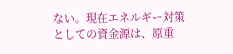ない。現在エネルギー対策としての資金源は、原重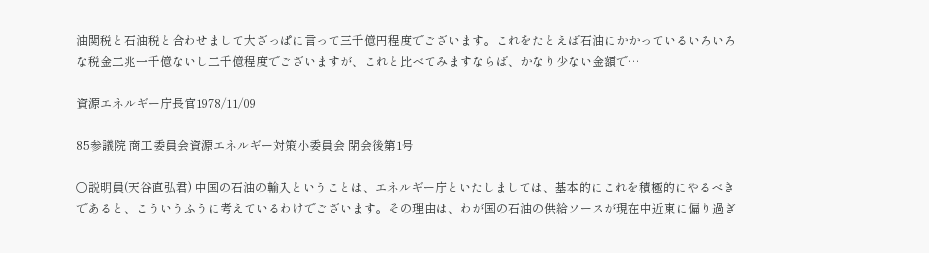油関税と石油税と合わせまして大ざっぱに言って三千億円程度でございます。これをたとえば石油にかかっているいろいろな税金二兆一千億ないし二千億程度でございますが、これと比べてみますならば、かなり少ない金額で…

資源エネルギー庁長官1978/11/09

85参議院 商工委員会資源エネルギー対策小委員会 閉会後第1号

○説明員(天谷直弘君) 中国の石油の輸入ということは、エネルギー庁といたしましては、基本的にこれを積極的にやるべきであると、こういうふうに考えているわけでございます。その理由は、わが国の石油の供給ソースが現在中近東に偏り過ぎ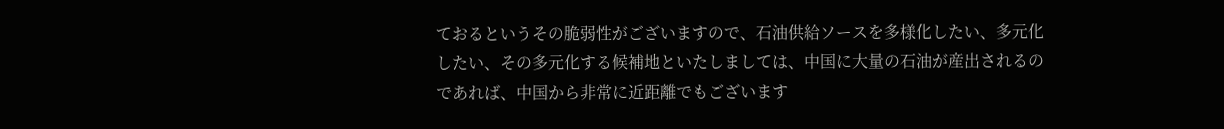ておるというその脆弱性がございますので、石油供給ソースを多様化したい、多元化したい、その多元化する候補地といたしましては、中国に大量の石油が産出されるのであれば、中国から非常に近距離でもございます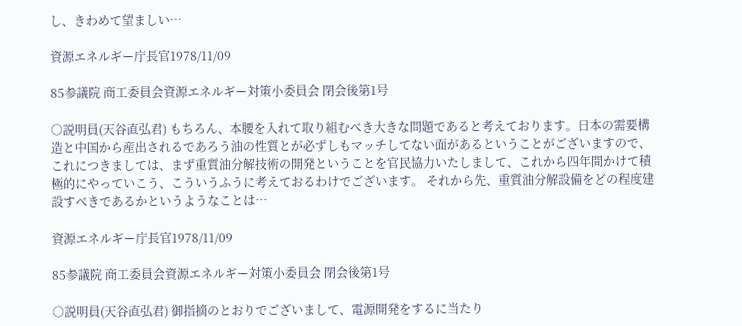し、きわめて望ましい…

資源エネルギー庁長官1978/11/09

85参議院 商工委員会資源エネルギー対策小委員会 閉会後第1号

○説明員(天谷直弘君) もちろん、本腰を入れて取り組むべき大きな問題であると考えております。日本の需要構造と中国から産出されるであろう油の性質とが必ずしもマッチしてない面があるということがございますので、これにつきましては、まず重質油分解技術の開発ということを官民協力いたしまして、これから四年間かけて積極的にやっていこう、こういうふうに考えておるわけでございます。 それから先、重質油分解設備をどの程度建設すべきであるかというようなことは…

資源エネルギー庁長官1978/11/09

85参議院 商工委員会資源エネルギー対策小委員会 閉会後第1号

○説明員(天谷直弘君) 御指摘のとおりでございまして、電源開発をするに当たり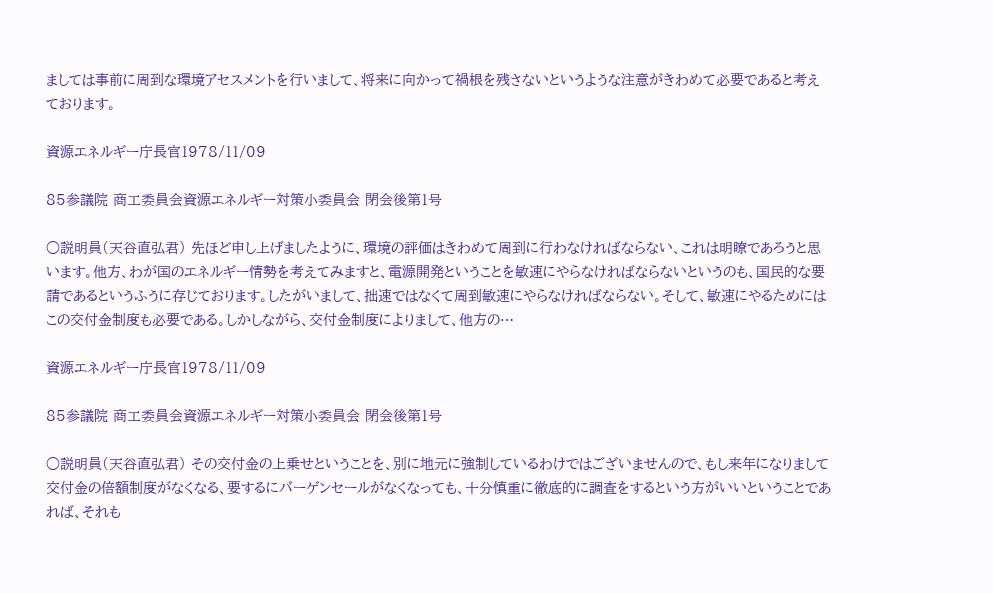ましては事前に周到な環境アセスメントを行いまして、将来に向かって禍根を残さないというような注意がきわめて必要であると考えております。

資源エネルギー庁長官1978/11/09

85参議院 商工委員会資源エネルギー対策小委員会 閉会後第1号

○説明員(天谷直弘君) 先ほど申し上げましたように、環境の評価はきわめて周到に行わなければならない、これは明瞭であろうと思います。他方、わが国のエネルギー情勢を考えてみますと、電源開発ということを敏速にやらなければならないというのも、国民的な要請であるというふうに存じております。したがいまして、拙速ではなくて周到敏速にやらなければならない。そして、敏速にやるためにはこの交付金制度も必要である。しかしながら、交付金制度によりまして、他方の…

資源エネルギー庁長官1978/11/09

85参議院 商工委員会資源エネルギー対策小委員会 閉会後第1号

○説明員(天谷直弘君) その交付金の上乗せということを、別に地元に強制しているわけではございませんので、もし来年になりまして交付金の倍額制度がなくなる、要するにバーゲンセールがなくなっても、十分慎重に徹底的に調査をするという方がいいということであれば、それも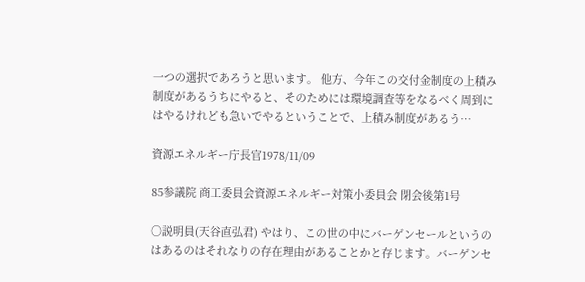一つの選択であろうと思います。 他方、今年この交付金制度の上積み制度があるうちにやると、そのためには環境調査等をなるべく周到にはやるけれども急いでやるということで、上積み制度があるう…

資源エネルギー庁長官1978/11/09

85参議院 商工委員会資源エネルギー対策小委員会 閉会後第1号

○説明員(天谷直弘君) やはり、この世の中にバーゲンセールというのはあるのはそれなりの存在理由があることかと存じます。バーゲンセ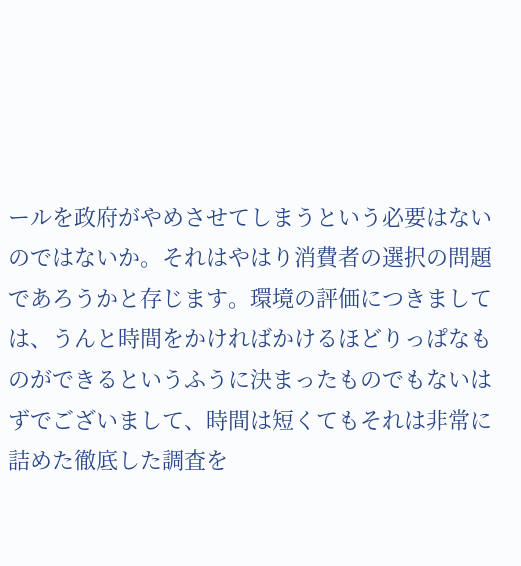ールを政府がやめさせてしまうという必要はないのではないか。それはやはり消費者の選択の問題であろうかと存じます。環境の評価につきましては、うんと時間をかければかけるほどりっぱなものができるというふうに決まったものでもないはずでございまして、時間は短くてもそれは非常に詰めた徹底した調査を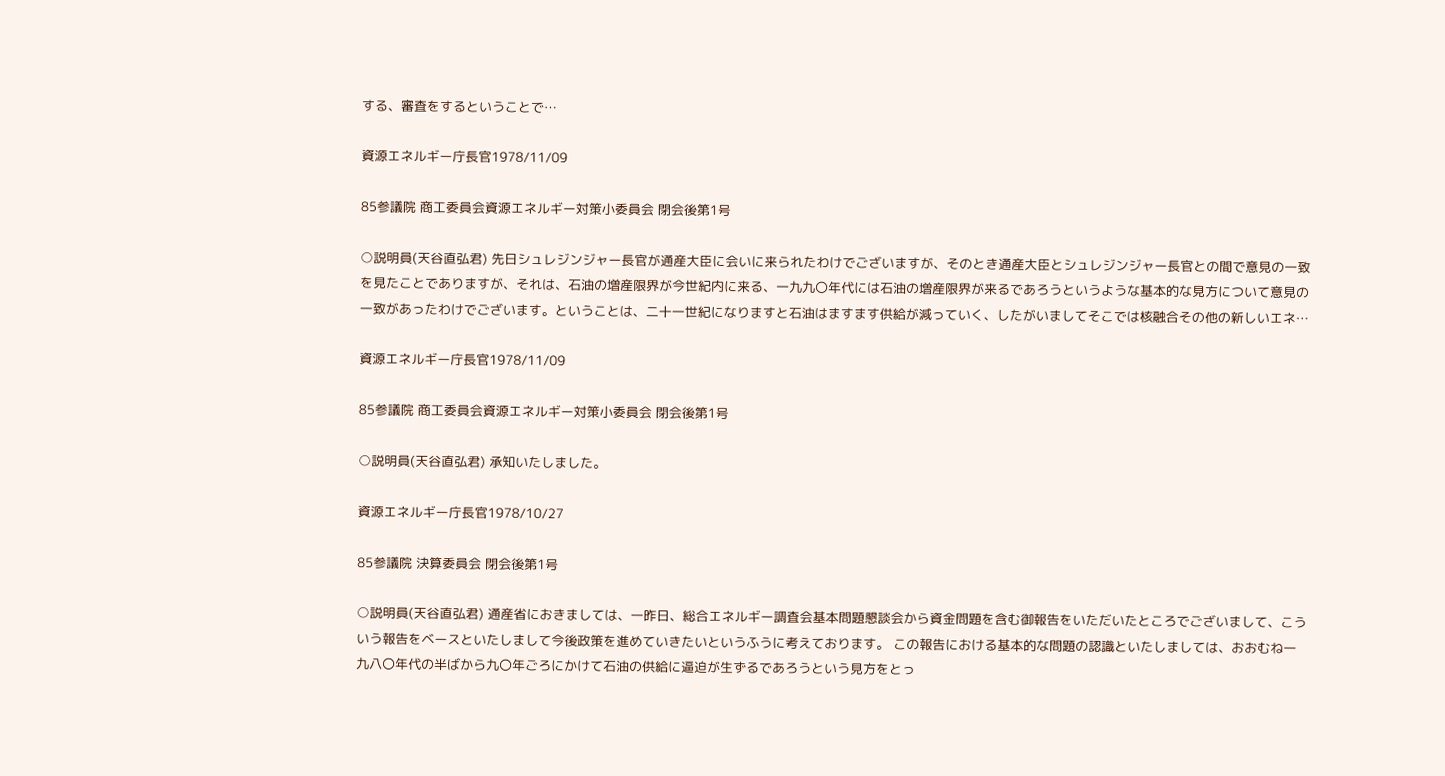する、審査をするということで…

資源エネルギー庁長官1978/11/09

85参議院 商工委員会資源エネルギー対策小委員会 閉会後第1号

○説明員(天谷直弘君) 先日シュレジンジャー長官が通産大臣に会いに来られたわけでございますが、そのとき通産大臣とシュレジンジャー長官との間で意見の一致を見たことでありますが、それは、石油の増産限界が今世紀内に来る、一九九〇年代には石油の増産限界が来るであろうというような基本的な見方について意見の一致があったわけでございます。ということは、二十一世紀になりますと石油はますます供給が減っていく、したがいましてそこでは核融合その他の新しいエネ…

資源エネルギー庁長官1978/11/09

85参議院 商工委員会資源エネルギー対策小委員会 閉会後第1号

○説明員(天谷直弘君) 承知いたしました。

資源エネルギー庁長官1978/10/27

85参議院 決算委員会 閉会後第1号

○説明員(天谷直弘君) 通産省におきましては、一昨日、総合エネルギー調査会基本問題懇談会から資金問題を含む御報告をいただいたところでございまして、こういう報告をベースといたしまして今後政策を進めていきたいというふうに考えております。 この報告における基本的な問題の認識といたしましては、おおむね一九八〇年代の半ばから九〇年ごろにかけて石油の供給に逼迫が生ずるであろうという見方をとっ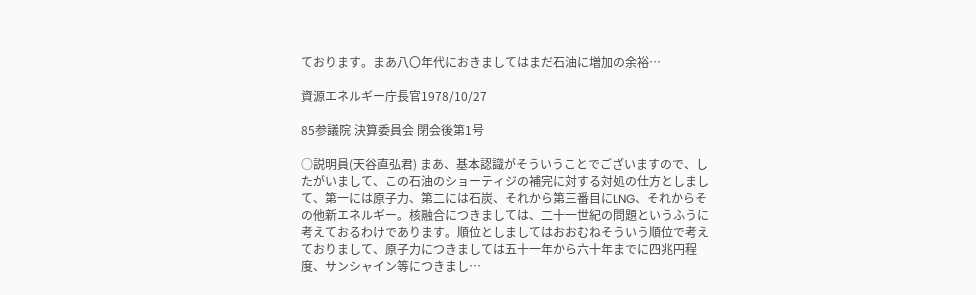ております。まあ八〇年代におきましてはまだ石油に増加の余裕…

資源エネルギー庁長官1978/10/27

85参議院 決算委員会 閉会後第1号

○説明員(天谷直弘君) まあ、基本認識がそういうことでございますので、したがいまして、この石油のショーティジの補完に対する対処の仕方としまして、第一には原子力、第二には石炭、それから第三番目にLNG、それからその他新エネルギー。核融合につきましては、二十一世紀の問題というふうに考えておるわけであります。順位としましてはおおむねそういう順位で考えておりまして、原子力につきましては五十一年から六十年までに四兆円程度、サンシャイン等につきまし…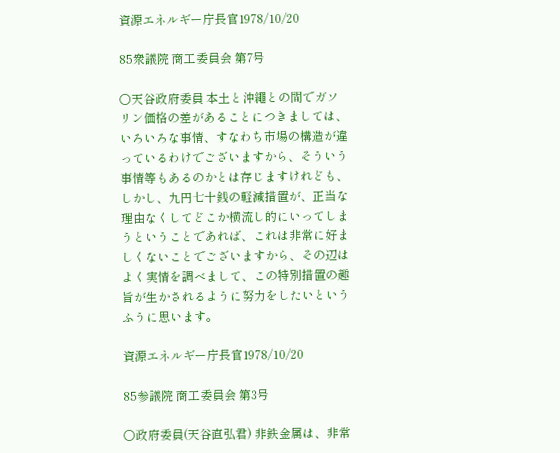資源エネルギー庁長官1978/10/20

85衆議院 商工委員会 第7号

○天谷政府委員 本土と沖繩との間でガソリン価格の差があることにつきましては、いろいろな事情、すなわち市場の構造が違っているわけでございますから、そういう事情等もあるのかとは存じますけれども、しかし、九円七十銭の軽減措置が、正当な理由なくしてどこか横流し的にいってしまうということであれば、これは非常に好ましくないことでございますから、その辺はよく実情を調べまして、この特別措置の趣旨が生かされるように努力をしたいというふうに思います。

資源エネルギー庁長官1978/10/20

85参議院 商工委員会 第3号

○政府委員(天谷直弘君) 非鉄金属は、非常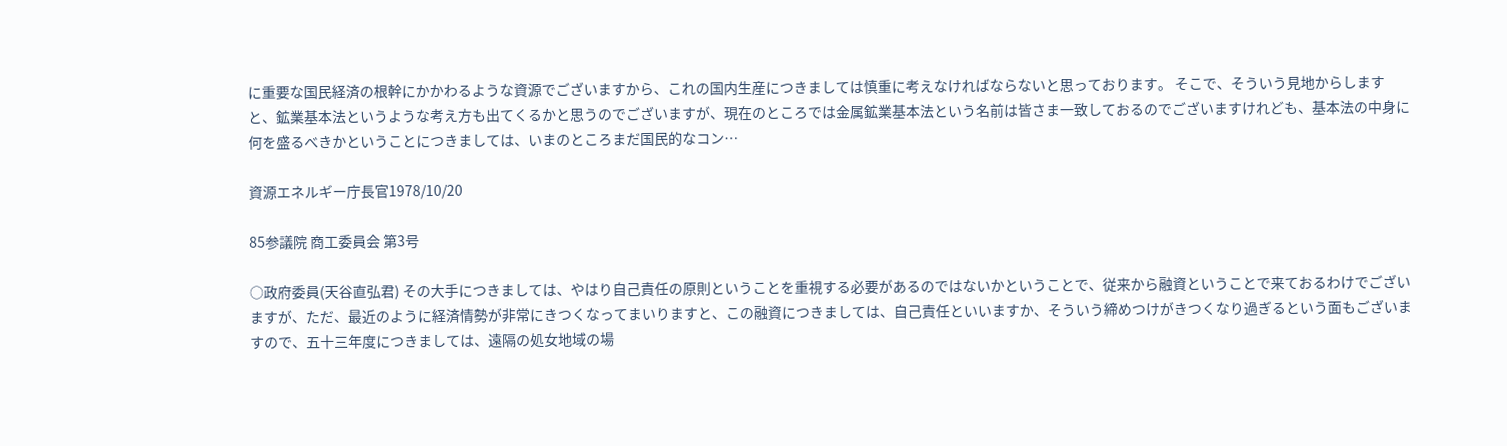に重要な国民経済の根幹にかかわるような資源でございますから、これの国内生産につきましては慎重に考えなければならないと思っております。 そこで、そういう見地からしますと、鉱業基本法というような考え方も出てくるかと思うのでございますが、現在のところでは金属鉱業基本法という名前は皆さま一致しておるのでございますけれども、基本法の中身に何を盛るべきかということにつきましては、いまのところまだ国民的なコン…

資源エネルギー庁長官1978/10/20

85参議院 商工委員会 第3号

○政府委員(天谷直弘君) その大手につきましては、やはり自己責任の原則ということを重視する必要があるのではないかということで、従来から融資ということで来ておるわけでございますが、ただ、最近のように経済情勢が非常にきつくなってまいりますと、この融資につきましては、自己責任といいますか、そういう締めつけがきつくなり過ぎるという面もございますので、五十三年度につきましては、遠隔の処女地域の場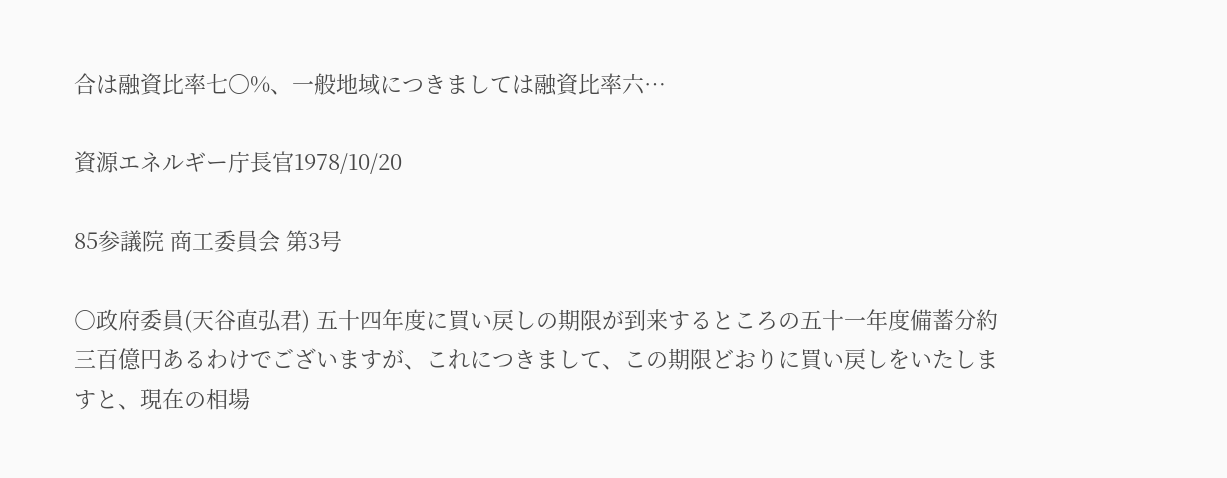合は融資比率七〇%、一般地域につきましては融資比率六…

資源エネルギー庁長官1978/10/20

85参議院 商工委員会 第3号

○政府委員(天谷直弘君) 五十四年度に買い戻しの期限が到来するところの五十一年度備蓄分約三百億円あるわけでございますが、これにつきまして、この期限どおりに買い戻しをいたしますと、現在の相場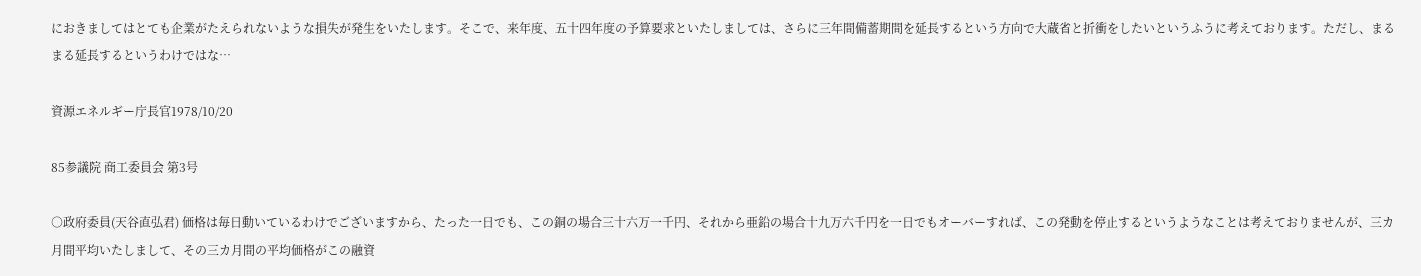におきましてはとても企業がたえられないような損失が発生をいたします。そこで、来年度、五十四年度の予算要求といたしましては、さらに三年間備蓄期間を延長するという方向で大蔵省と折衝をしたいというふうに考えております。ただし、まるまる延長するというわけではな…

資源エネルギー庁長官1978/10/20

85参議院 商工委員会 第3号

○政府委員(天谷直弘君) 価格は毎日動いているわけでございますから、たった一日でも、この銅の場合三十六万一千円、それから亜鉛の場合十九万六千円を一日でもオーバーすれば、この発動を停止するというようなことは考えておりませんが、三カ月間平均いたしまして、その三カ月間の平均価格がこの融資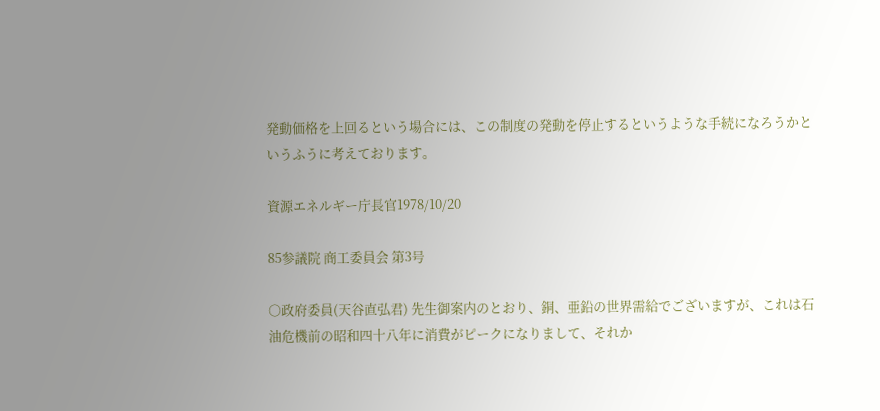発動価格を上回るという場合には、この制度の発動を停止するというような手続になろうかというふうに考えております。

資源エネルギー庁長官1978/10/20

85参議院 商工委員会 第3号

○政府委員(天谷直弘君) 先生御案内のとおり、銅、亜鉛の世界需給でございますが、これは石油危機前の昭和四十八年に消費がピークになりまして、それか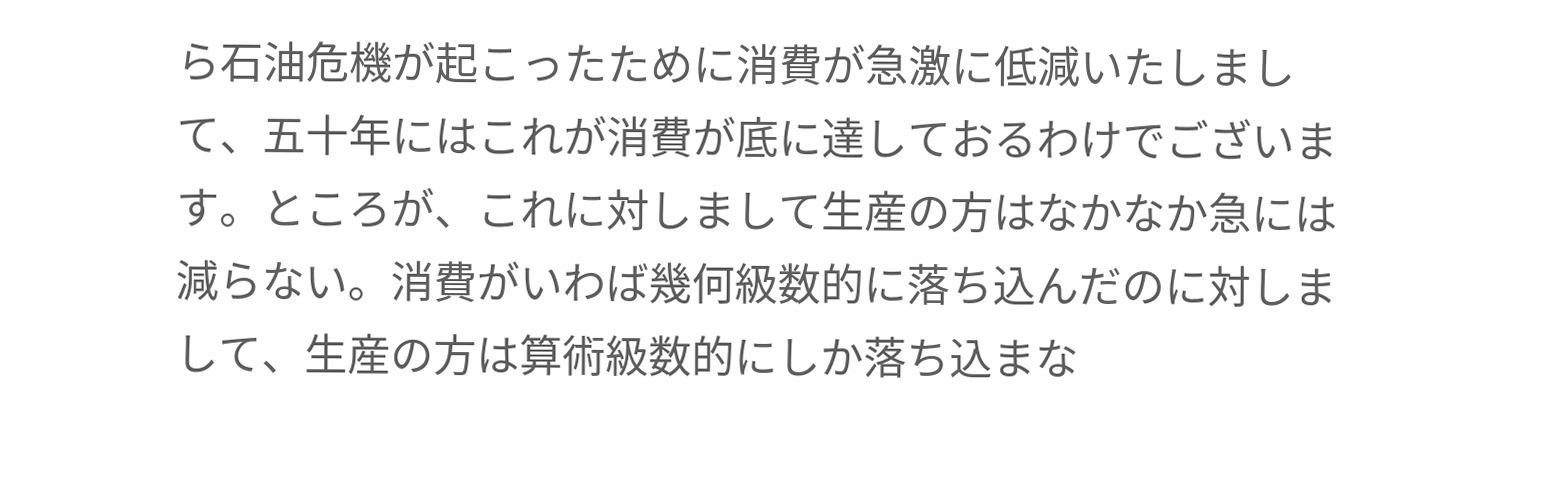ら石油危機が起こったために消費が急激に低減いたしまして、五十年にはこれが消費が底に達しておるわけでございます。ところが、これに対しまして生産の方はなかなか急には減らない。消費がいわば幾何級数的に落ち込んだのに対しまして、生産の方は算術級数的にしか落ち込まな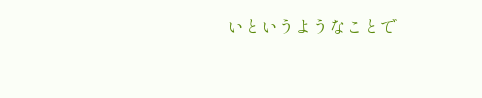いというようなことで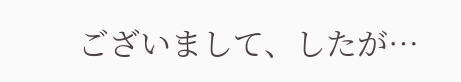ございまして、したが…